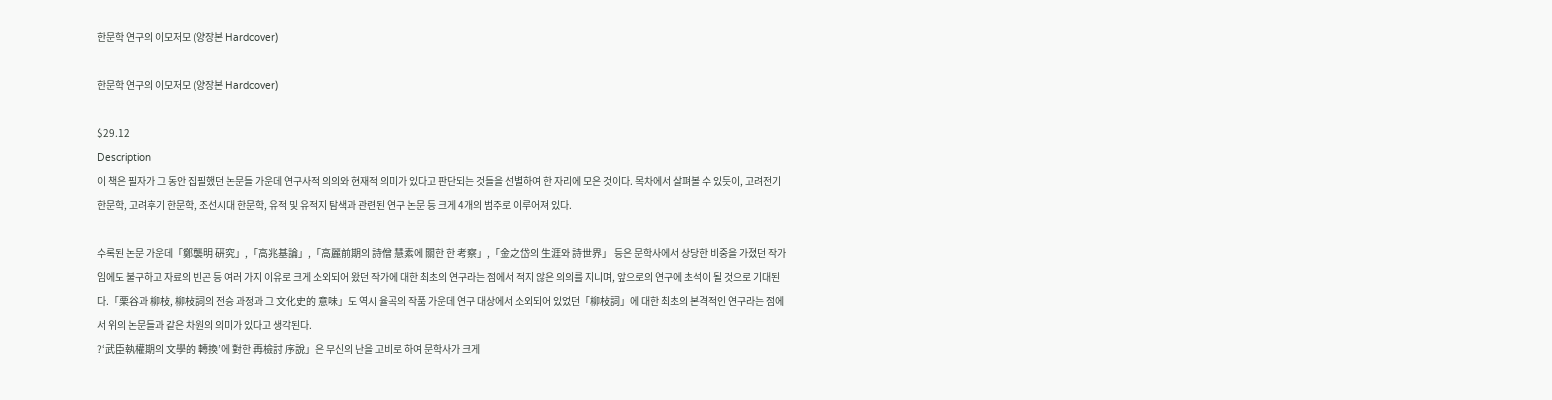한문학 연구의 이모저모 (양장본 Hardcover)

한문학 연구의 이모저모 (양장본 Hardcover)

$29.12
Description
이 책은 필자가 그 동안 집필했던 논문들 가운데 연구사적 의의와 현재적 의미가 있다고 판단되는 것들을 선별하여 한 자리에 모은 것이다. 목차에서 살펴볼 수 있듯이, 고려전기 한문학, 고려후기 한문학, 조선시대 한문학, 유적 및 유적지 탐색과 관련된 연구 논문 등 크게 4개의 범주로 이루어져 있다.

수록된 논문 가운데「鄭襲明 硏究」,「高兆基論」,「高麗前期의 詩僧 慧素에 關한 한 考察」,「金之岱의 生涯와 詩世界」 등은 문학사에서 상당한 비중을 가졌던 작가임에도 불구하고 자료의 빈곤 등 여러 가지 이유로 크게 소외되어 왔던 작가에 대한 최초의 연구라는 점에서 적지 않은 의의를 지니며, 앞으로의 연구에 초석이 될 것으로 기대된다.「栗谷과 柳枝, 柳枝詞의 전승 과정과 그 文化史的 意味」도 역시 율곡의 작품 가운데 연구 대상에서 소외되어 있었던「柳枝詞」에 대한 최초의 본격적인 연구라는 점에서 위의 논문들과 같은 차원의 의미가 있다고 생각된다.
?‘武臣執權期의 文學的 轉換’에 對한 再檢討 序說」은 무신의 난을 고비로 하여 문학사가 크게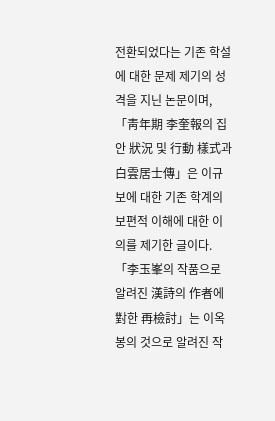전환되었다는 기존 학설에 대한 문제 제기의 성격을 지닌 논문이며,「靑年期 李奎報의 집안 狀況 및 行動 樣式과 白雲居士傳」은 이규보에 대한 기존 학계의 보편적 이해에 대한 이의를 제기한 글이다.「李玉峯의 작품으로 알려진 漢詩의 作者에 對한 再檢討」는 이옥봉의 것으로 알려진 작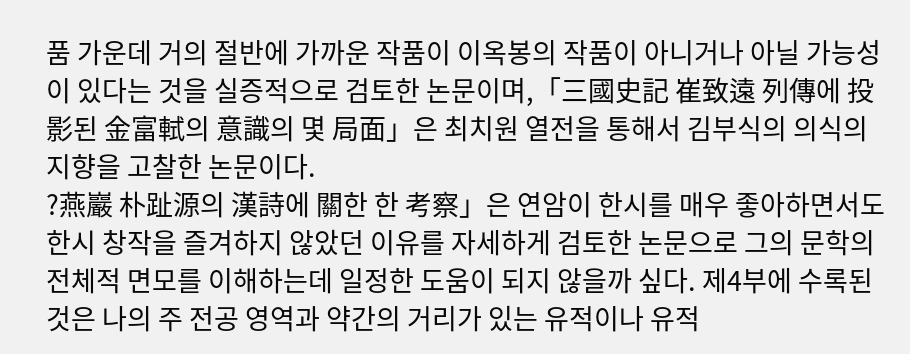품 가운데 거의 절반에 가까운 작품이 이옥봉의 작품이 아니거나 아닐 가능성이 있다는 것을 실증적으로 검토한 논문이며,「三國史記 崔致遠 列傳에 投影된 金富軾의 意識의 몇 局面」은 최치원 열전을 통해서 김부식의 의식의 지향을 고찰한 논문이다.
?燕巖 朴趾源의 漢詩에 關한 한 考察」은 연암이 한시를 매우 좋아하면서도 한시 창작을 즐겨하지 않았던 이유를 자세하게 검토한 논문으로 그의 문학의 전체적 면모를 이해하는데 일정한 도움이 되지 않을까 싶다. 제4부에 수록된 것은 나의 주 전공 영역과 약간의 거리가 있는 유적이나 유적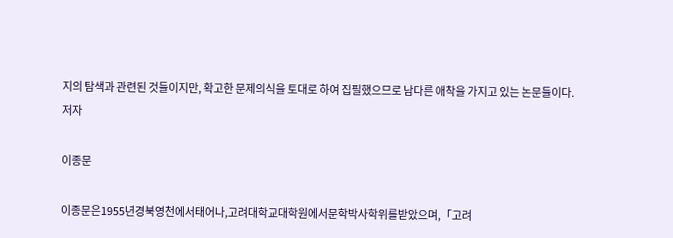지의 탐색과 관련된 것들이지만, 확고한 문제의식을 토대로 하여 집필했으므로 남다른 애착을 가지고 있는 논문들이다.
저자

이종문

이종문은1955년경북영천에서태어나,고려대학교대학원에서문학박사학위를받았으며,「고려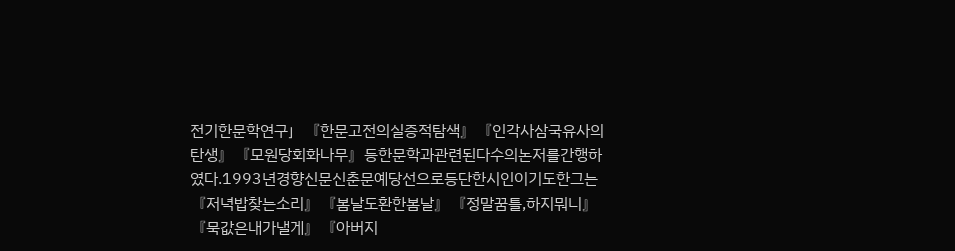전기한문학연구」『한문고전의실증적탐색』『인각사삼국유사의탄생』『모원당회화나무』등한문학과관련된다수의논저를간행하였다.1993년경향신문신춘문예당선으로등단한시인이기도한그는『저녁밥찾는소리』『봄날도환한봄날』『정말꿈틀,하지뭐니』『묵값은내가낼게』『아버지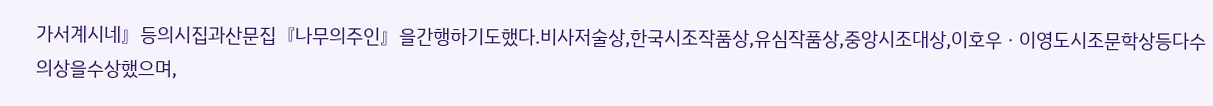가서계시네』등의시집과산문집『나무의주인』을간행하기도했다.비사저술상,한국시조작품상,유심작품상,중앙시조대상,이호우ㆍ이영도시조문학상등다수의상을수상했으며,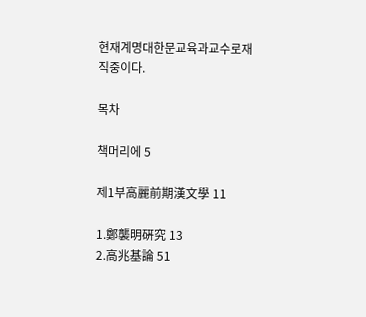현재계명대한문교육과교수로재직중이다.

목차

책머리에 5

제1부高麗前期漢文學 11

1.鄭襲明硏究 13
2.高兆基論 51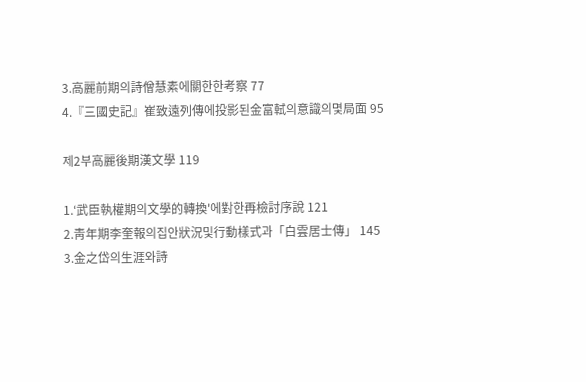3.高麗前期의詩僧慧素에關한한考察 77
4.『三國史記』崔致遠列傳에投影된金富軾의意識의몇局面 95

제2부高麗後期漢文學 119

1.‘武臣執權期의文學的轉換'에對한再檢討序說 121
2.靑年期李奎報의집안狀況및行動樣式과「白雲居士傳」 145
3.金之岱의生涯와詩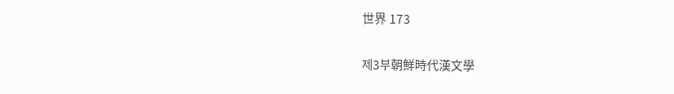世界 173

제3부朝鮮時代漢文學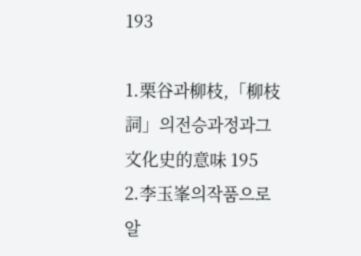193

1.栗谷과柳枝,「柳枝詞」의전승과정과그文化史的意味 195
2.李玉峯의작품으로알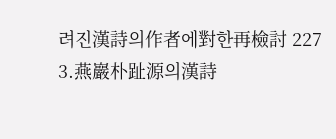려진漢詩의作者에對한再檢討 227
3.燕巖朴趾源의漢詩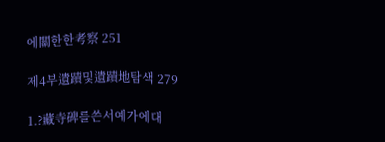에關한한考察 251

제4부遺蹟및遺蹟地탐색 279

1.?藏寺碑를쓴서예가에대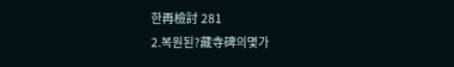한再檢討 281
2.복원된?藏寺碑의몇가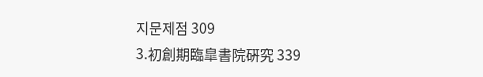지문제점 309
3.初創期臨皐書院硏究 339